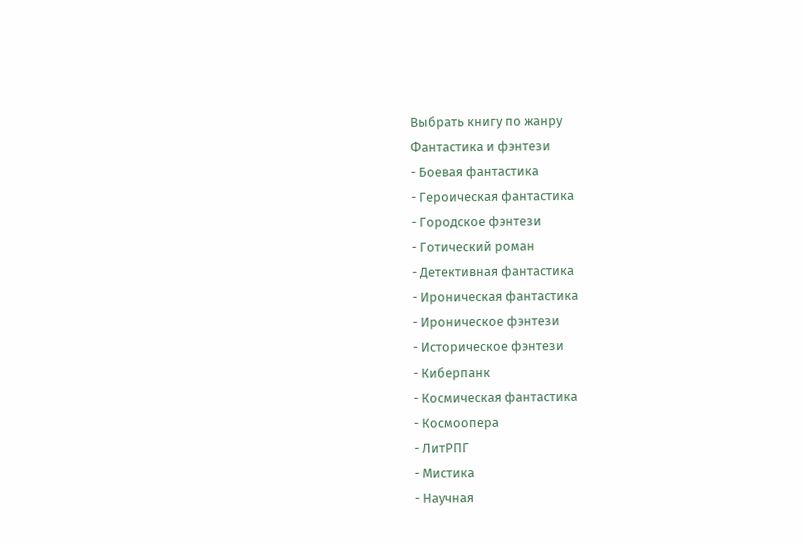Выбрать книгу по жанру
Фантастика и фэнтези
- Боевая фантастика
- Героическая фантастика
- Городское фэнтези
- Готический роман
- Детективная фантастика
- Ироническая фантастика
- Ироническое фэнтези
- Историческое фэнтези
- Киберпанк
- Космическая фантастика
- Космоопера
- ЛитРПГ
- Мистика
- Научная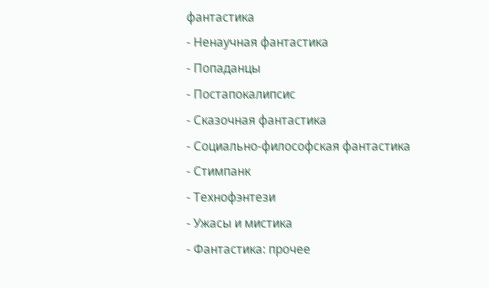фантастика
- Ненаучная фантастика
- Попаданцы
- Постапокалипсис
- Сказочная фантастика
- Социально-философская фантастика
- Стимпанк
- Технофэнтези
- Ужасы и мистика
- Фантастика: прочее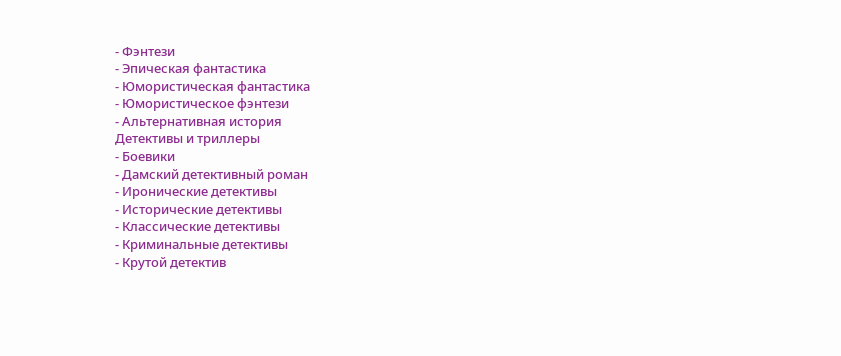- Фэнтези
- Эпическая фантастика
- Юмористическая фантастика
- Юмористическое фэнтези
- Альтернативная история
Детективы и триллеры
- Боевики
- Дамский детективный роман
- Иронические детективы
- Исторические детективы
- Классические детективы
- Криминальные детективы
- Крутой детектив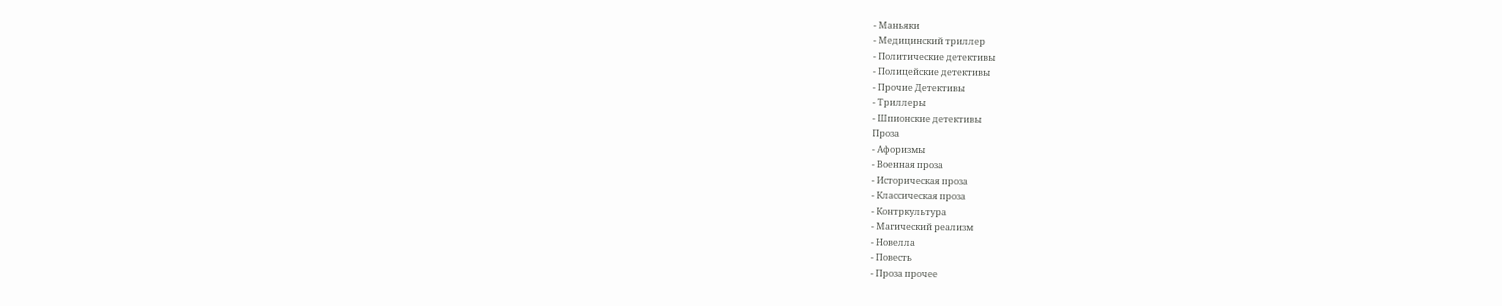- Маньяки
- Медицинский триллер
- Политические детективы
- Полицейские детективы
- Прочие Детективы
- Триллеры
- Шпионские детективы
Проза
- Афоризмы
- Военная проза
- Историческая проза
- Классическая проза
- Контркультура
- Магический реализм
- Новелла
- Повесть
- Проза прочее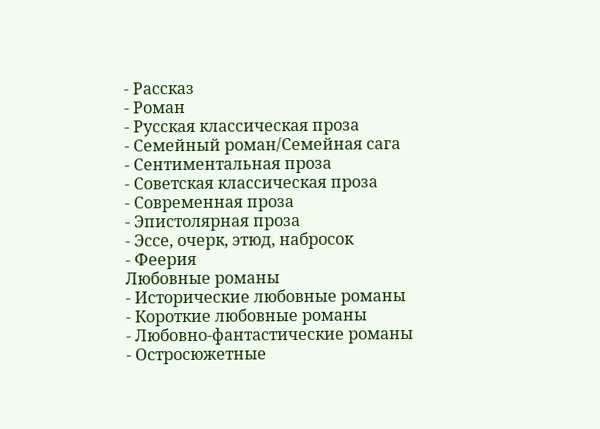- Рассказ
- Роман
- Русская классическая проза
- Семейный роман/Семейная сага
- Сентиментальная проза
- Советская классическая проза
- Современная проза
- Эпистолярная проза
- Эссе, очерк, этюд, набросок
- Феерия
Любовные романы
- Исторические любовные романы
- Короткие любовные романы
- Любовно-фантастические романы
- Остросюжетные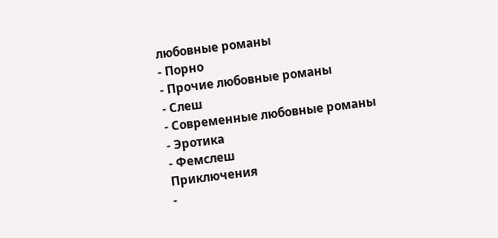любовные романы
- Порно
- Прочие любовные романы
- Слеш
- Современные любовные романы
- Эротика
- Фемслеш
Приключения
-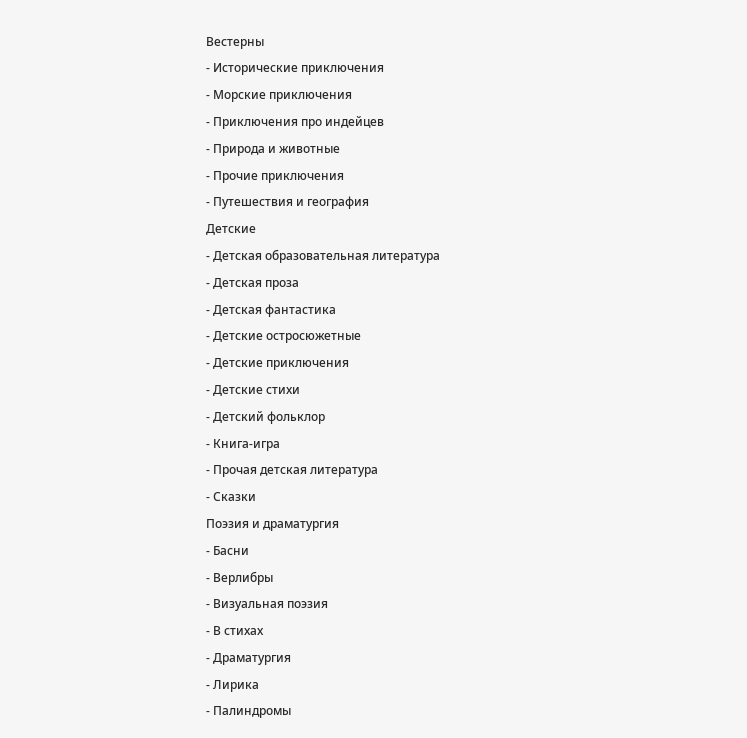Вестерны
- Исторические приключения
- Морские приключения
- Приключения про индейцев
- Природа и животные
- Прочие приключения
- Путешествия и география
Детские
- Детская образовательная литература
- Детская проза
- Детская фантастика
- Детские остросюжетные
- Детские приключения
- Детские стихи
- Детский фольклор
- Книга-игра
- Прочая детская литература
- Сказки
Поэзия и драматургия
- Басни
- Верлибры
- Визуальная поэзия
- В стихах
- Драматургия
- Лирика
- Палиндромы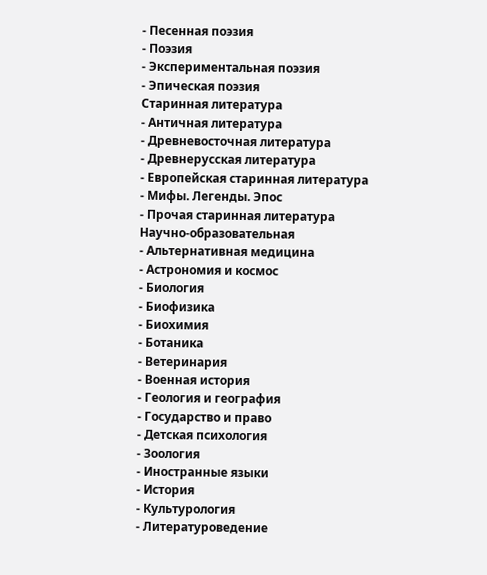- Песенная поэзия
- Поэзия
- Экспериментальная поэзия
- Эпическая поэзия
Старинная литература
- Античная литература
- Древневосточная литература
- Древнерусская литература
- Европейская старинная литература
- Мифы. Легенды. Эпос
- Прочая старинная литература
Научно-образовательная
- Альтернативная медицина
- Астрономия и космос
- Биология
- Биофизика
- Биохимия
- Ботаника
- Ветеринария
- Военная история
- Геология и география
- Государство и право
- Детская психология
- Зоология
- Иностранные языки
- История
- Культурология
- Литературоведение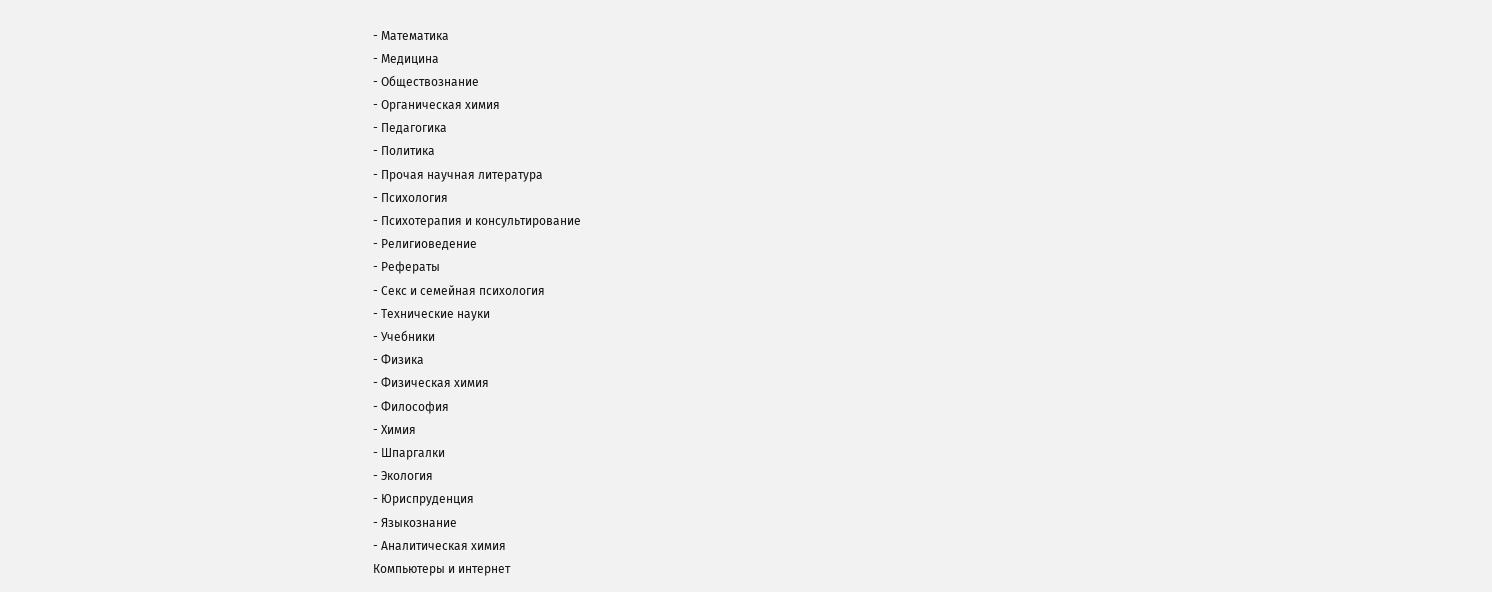- Математика
- Медицина
- Обществознание
- Органическая химия
- Педагогика
- Политика
- Прочая научная литература
- Психология
- Психотерапия и консультирование
- Религиоведение
- Рефераты
- Секс и семейная психология
- Технические науки
- Учебники
- Физика
- Физическая химия
- Философия
- Химия
- Шпаргалки
- Экология
- Юриспруденция
- Языкознание
- Аналитическая химия
Компьютеры и интернет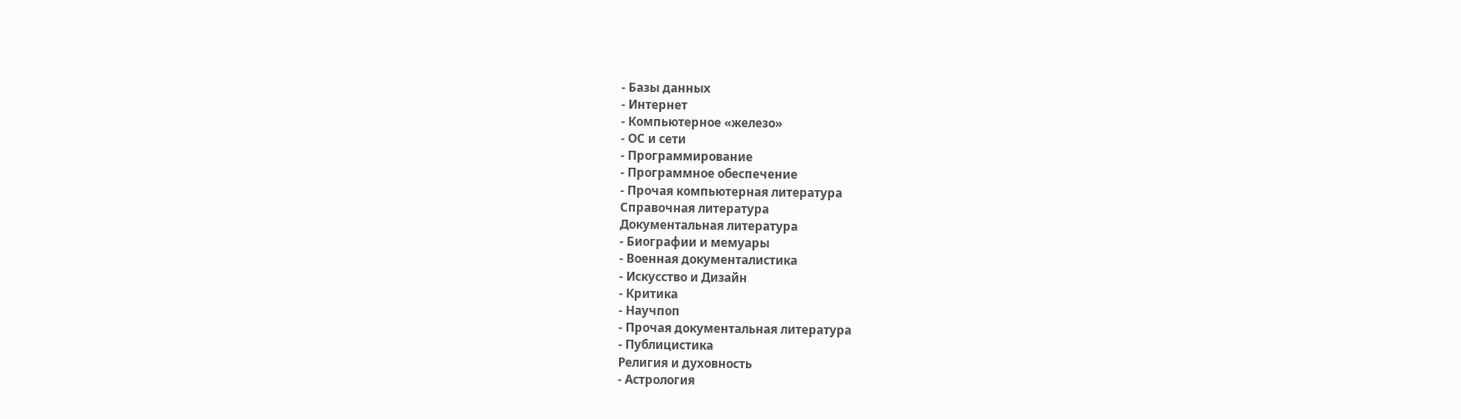- Базы данных
- Интернет
- Компьютерное «железо»
- ОС и сети
- Программирование
- Программное обеспечение
- Прочая компьютерная литература
Справочная литература
Документальная литература
- Биографии и мемуары
- Военная документалистика
- Искусство и Дизайн
- Критика
- Научпоп
- Прочая документальная литература
- Публицистика
Религия и духовность
- Астрология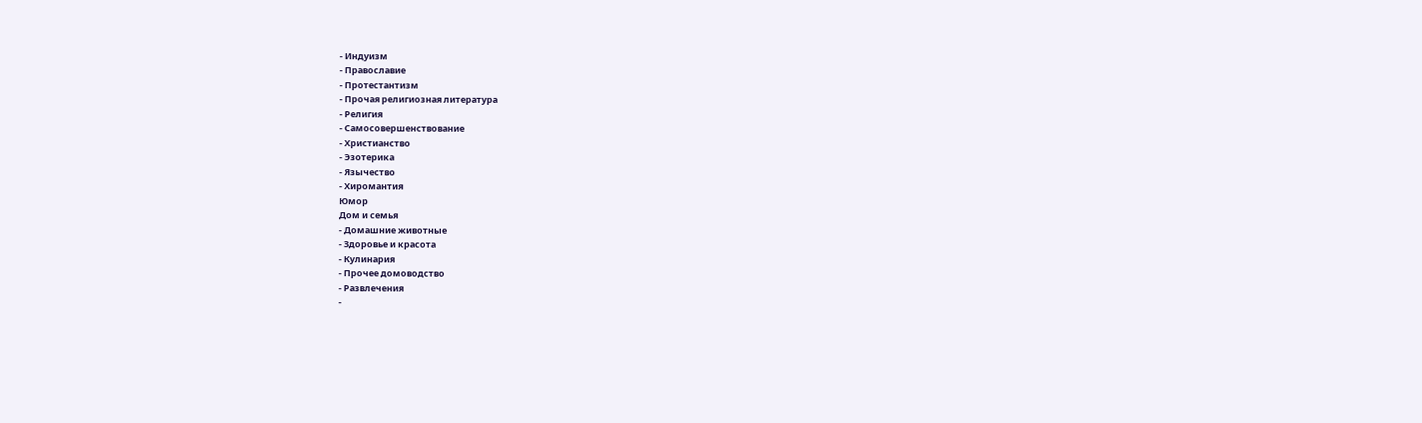- Индуизм
- Православие
- Протестантизм
- Прочая религиозная литература
- Религия
- Самосовершенствование
- Христианство
- Эзотерика
- Язычество
- Хиромантия
Юмор
Дом и семья
- Домашние животные
- Здоровье и красота
- Кулинария
- Прочее домоводство
- Развлечения
-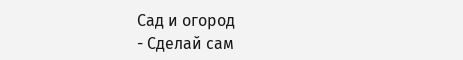Сад и огород
- Сделай сам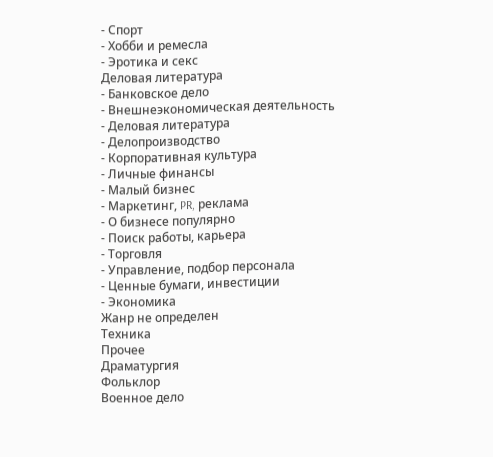- Спорт
- Хобби и ремесла
- Эротика и секс
Деловая литература
- Банковское дело
- Внешнеэкономическая деятельность
- Деловая литература
- Делопроизводство
- Корпоративная культура
- Личные финансы
- Малый бизнес
- Маркетинг, PR, реклама
- О бизнесе популярно
- Поиск работы, карьера
- Торговля
- Управление, подбор персонала
- Ценные бумаги, инвестиции
- Экономика
Жанр не определен
Техника
Прочее
Драматургия
Фольклор
Военное дело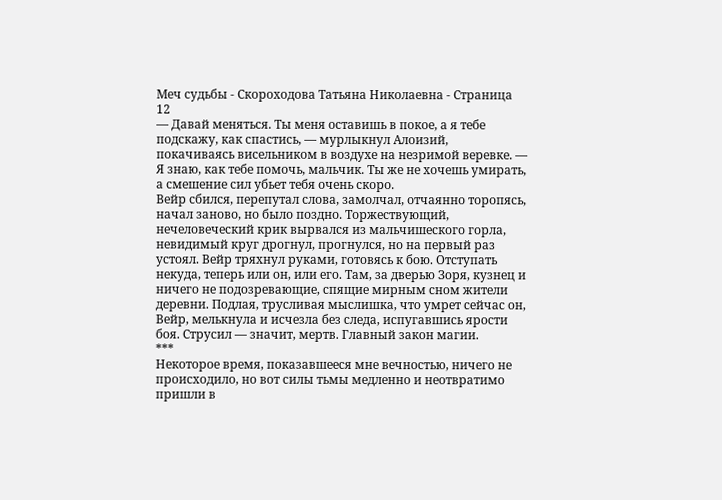Меч судьбы - Скороходова Татьяна Николаевна - Страница 12
— Давай меняться. Ты меня оставишь в покое, а я тебе подскажу, как спастись, — мурлыкнул Алоизий, покачиваясь висельником в воздухе на незримой веревке. — Я знаю, как тебе помочь, мальчик. Ты же не хочешь умирать, а смешение сил убьет тебя очень скоро.
Вейр сбился, перепутал слова, замолчал, отчаянно торопясь, начал заново, но было поздно. Торжествующий, нечеловеческий крик вырвался из мальчишеского горла, невидимый круг дрогнул, прогнулся, но на первый раз устоял. Вейр тряхнул руками, готовясь к бою. Отступать некуда, теперь или он, или его. Там, за дверью Зоря, кузнец и ничего не подозревающие, спящие мирным сном жители деревни. Подлая, трусливая мыслишка, что умрет сейчас он, Вейр, мелькнула и исчезла без следа, испугавшись ярости боя. Струсил — значит, мертв. Главный закон магии.
***
Некоторое время, показавшееся мне вечностью, ничего не происходило, но вот силы тьмы медленно и неотвратимо пришли в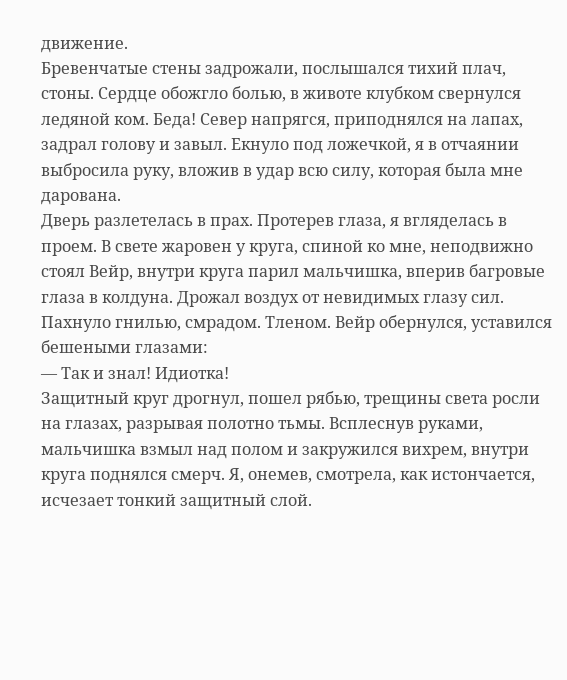движение.
Бревенчатые стены задрожали, послышался тихий плач, стоны. Сердце обожгло болью, в животе клубком свернулся ледяной ком. Беда! Север напрягся, приподнялся на лапах, задрал голову и завыл. Екнуло под ложечкой, я в отчаянии выбросила руку, вложив в удар всю силу, которая была мне дарована.
Дверь разлетелась в прах. Протерев глаза, я вгляделась в проем. В свете жаровен у круга, спиной ко мне, неподвижно стоял Вейр, внутри круга парил мальчишка, вперив багровые глаза в колдуна. Дрожал воздух от невидимых глазу сил. Пахнуло гнилью, смрадом. Тленом. Вейр обернулся, уставился бешеными глазами:
— Так и знал! Идиотка!
Защитный круг дрогнул, пошел рябью, трещины света росли на глазах, разрывая полотно тьмы. Всплеснув руками, мальчишка взмыл над полом и закружился вихрем, внутри круга поднялся смерч. Я, онемев, смотрела, как истончается, исчезает тонкий защитный слой.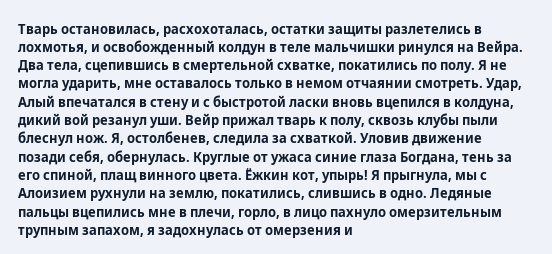Тварь остановилась, расхохоталась, остатки защиты разлетелись в лохмотья, и освобожденный колдун в теле мальчишки ринулся на Вейра.
Два тела, сцепившись в смертельной схватке, покатились по полу. Я не могла ударить, мне оставалось только в немом отчаянии смотреть. Удар, Алый впечатался в стену и с быстротой ласки вновь вцепился в колдуна, дикий вой резанул уши. Вейр прижал тварь к полу, сквозь клубы пыли блеснул нож. Я, остолбенев, следила за схваткой. Уловив движение позади себя, обернулась. Круглые от ужаса синие глаза Богдана, тень за его спиной, плащ винного цвета. Ёжкин кот, упырь! Я прыгнула, мы с Алоизием рухнули на землю, покатились, слившись в одно. Ледяные пальцы вцепились мне в плечи, горло, в лицо пахнуло омерзительным трупным запахом, я задохнулась от омерзения и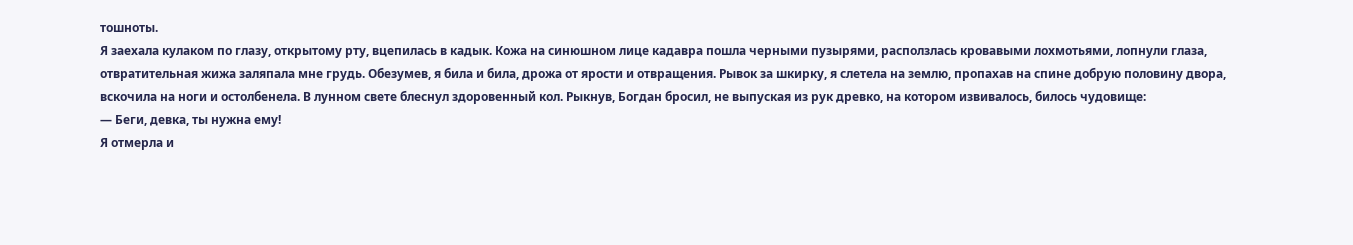тошноты.
Я заехала кулаком по глазу, открытому рту, вцепилась в кадык. Кожа на синюшном лице кадавра пошла черными пузырями, расползлась кровавыми лохмотьями, лопнули глаза, отвратительная жижа заляпала мне грудь. Обезумев, я била и била, дрожа от ярости и отвращения. Рывок за шкирку, я слетела на землю, пропахав на спине добрую половину двора, вскочила на ноги и остолбенела. В лунном свете блеснул здоровенный кол. Рыкнув, Богдан бросил, не выпуская из рук древко, на котором извивалось, билось чудовище:
— Беги, девка, ты нужна ему!
Я отмерла и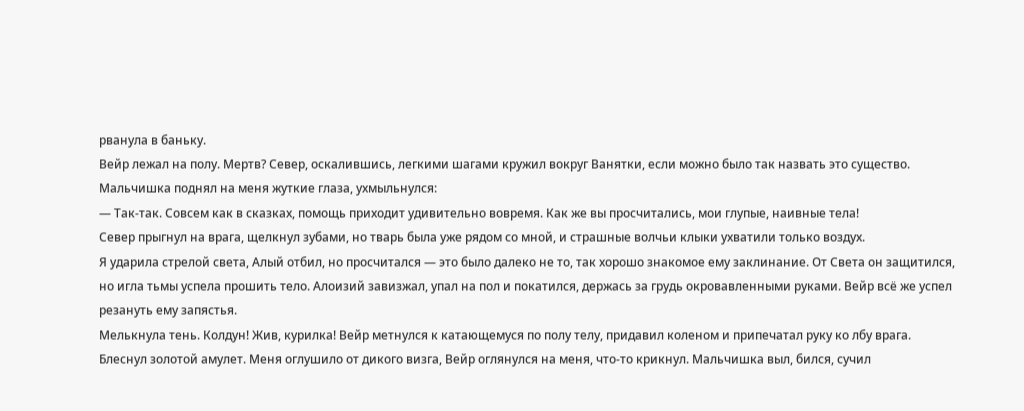рванула в баньку.
Вейр лежал на полу. Мертв? Север, оскалившись, легкими шагами кружил вокруг Ванятки, если можно было так назвать это существо. Мальчишка поднял на меня жуткие глаза, ухмыльнулся:
— Так-так. Совсем как в сказках, помощь приходит удивительно вовремя. Как же вы просчитались, мои глупые, наивные тела!
Север прыгнул на врага, щелкнул зубами, но тварь была уже рядом со мной, и страшные волчьи клыки ухватили только воздух.
Я ударила стрелой света, Алый отбил, но просчитался — это было далеко не то, так хорошо знакомое ему заклинание. От Света он защитился, но игла тьмы успела прошить тело. Алоизий завизжал, упал на пол и покатился, держась за грудь окровавленными руками. Вейр всё же успел резануть ему запястья.
Мелькнула тень. Колдун! Жив, курилка! Вейр метнулся к катающемуся по полу телу, придавил коленом и припечатал руку ко лбу врага. Блеснул золотой амулет. Меня оглушило от дикого визга, Вейр оглянулся на меня, что-то крикнул. Мальчишка выл, бился, сучил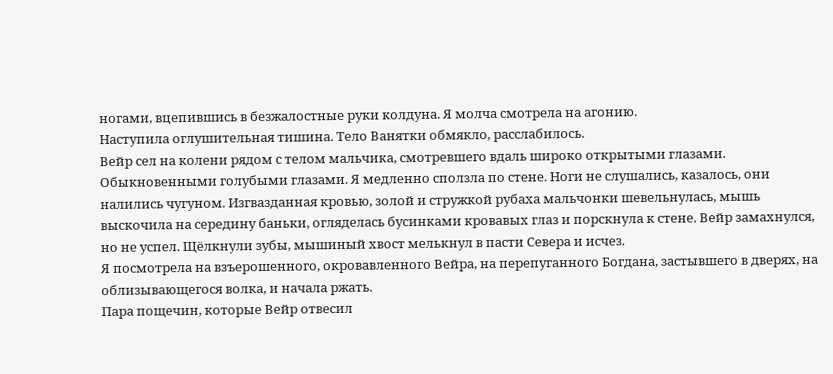ногами, вцепившись в безжалостные руки колдуна. Я молча смотрела на агонию.
Наступила оглушительная тишина. Тело Ванятки обмякло, расслабилось.
Вейр сел на колени рядом с телом мальчика, смотревшего вдаль широко открытыми глазами. Обыкновенными голубыми глазами. Я медленно сползла по стене. Ноги не слушались, казалось, они налились чугуном. Изгвазданная кровью, золой и стружкой рубаха мальчонки шевельнулась, мышь выскочила на середину баньки, огляделась бусинками кровавых глаз и порскнула к стене. Вейр замахнулся, но не успел. Щёлкнули зубы, мышиный хвост мелькнул в пасти Севера и исчез.
Я посмотрела на взъерошенного, окровавленного Вейра, на перепуганного Богдана, застывшего в дверях, на облизывающегося волка, и начала ржать.
Пара пощечин, которые Вейр отвесил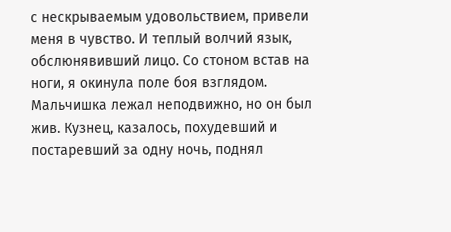с нескрываемым удовольствием, привели меня в чувство. И теплый волчий язык, обслюнявивший лицо. Со стоном встав на ноги, я окинула поле боя взглядом.
Мальчишка лежал неподвижно, но он был жив. Кузнец, казалось, похудевший и постаревший за одну ночь, поднял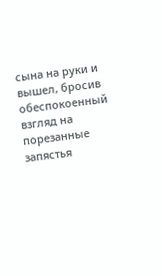сына на руки и вышел, бросив обеспокоенный взгляд на порезанные запястья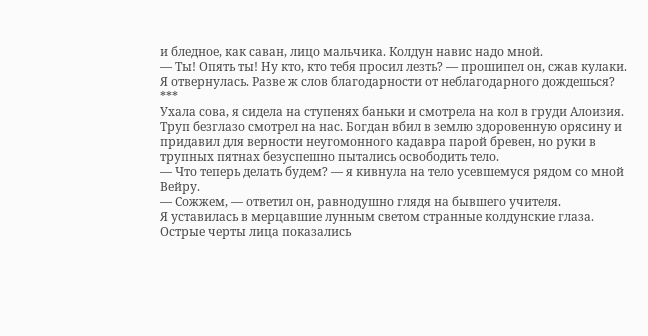и бледное, как саван, лицо мальчика. Колдун навис надо мной.
— Ты! Опять ты! Ну кто, кто тебя просил лезть? — прошипел он, сжав кулаки.
Я отвернулась. Разве ж слов благодарности от неблагодарного дождешься?
***
Ухала сова, я сидела на ступенях баньки и смотрела на кол в груди Алоизия. Труп безглазо смотрел на нас. Богдан вбил в землю здоровенную орясину и придавил для верности неугомонного кадавра парой бревен, но руки в трупных пятнах безуспешно пытались освободить тело.
— Что теперь делать будем? — я кивнула на тело усевшемуся рядом со мной Вейру.
— Сожжем, — ответил он, равнодушно глядя на бывшего учителя.
Я уставилась в мерцавшие лунным светом странные колдунские глаза. Острые черты лица показались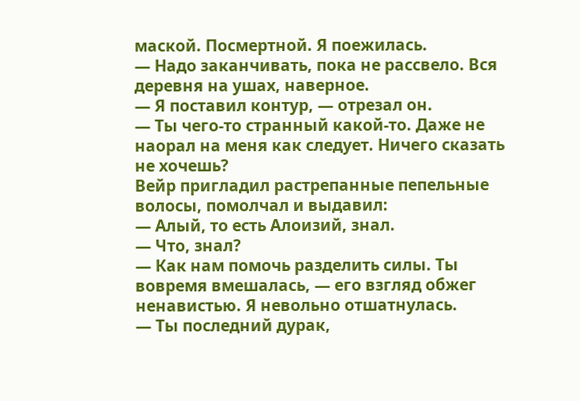маской. Посмертной. Я поежилась.
— Надо заканчивать, пока не рассвело. Вся деревня на ушах, наверное.
— Я поставил контур, — отрезал он.
— Ты чего-то странный какой-то. Даже не наорал на меня как следует. Ничего сказать не хочешь?
Вейр пригладил растрепанные пепельные волосы, помолчал и выдавил:
— Алый, то есть Алоизий, знал.
— Что, знал?
— Как нам помочь разделить силы. Ты вовремя вмешалась, — его взгляд обжег ненавистью. Я невольно отшатнулась.
— Ты последний дурак,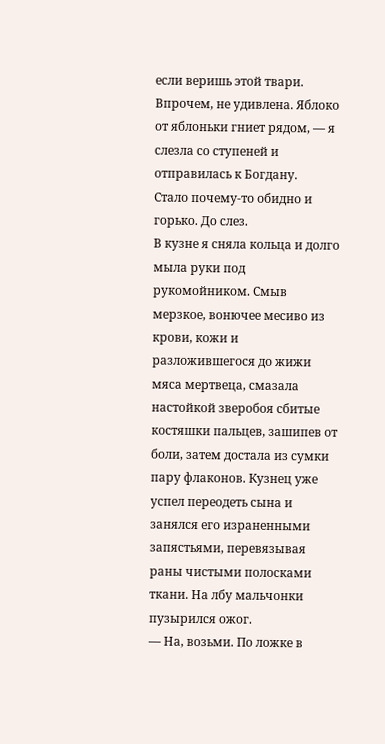если веришь этой твари. Впрочем, не удивлена. Яблоко от яблоньки гниет рядом, — я слезла со ступеней и отправилась к Богдану.
Стало почему-то обидно и горько. До слез.
В кузне я сняла кольца и долго мыла руки под рукомойником. Смыв мерзкое, вонючее месиво из крови, кожи и разложившегося до жижи мяса мертвеца, смазала настойкой зверобоя сбитые костяшки пальцев, зашипев от боли, затем достала из сумки пару флаконов. Кузнец уже успел переодеть сына и занялся его израненными запястьями, перевязывая раны чистыми полосками ткани. На лбу мальчонки пузырился ожог.
— На, возьми. По ложке в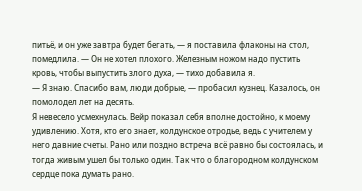питьё, и он уже завтра будет бегать, — я поставила флаконы на стол, помедлила. — Он не хотел плохого. Железным ножом надо пустить кровь, чтобы выпустить злого духа, — тихо добавила я.
— Я знаю. Спасибо вам, люди добрые, — пробасил кузнец. Казалось, он помолодел лет на десять.
Я невесело усмехнулась. Вейр показал себя вполне достойно, к моему удивлению. Хотя, кто его знает, колдунское отродье, ведь с учителем у него давние счеты. Рано или поздно встреча всё равно бы состоялась, и тогда живым ушел бы только один. Так что о благородном колдунском сердце пока думать рано.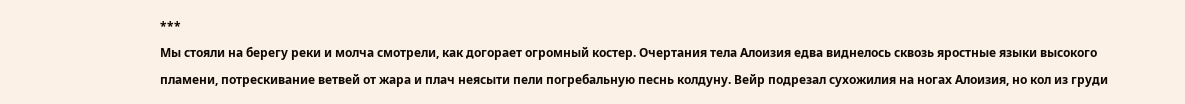***
Мы стояли на берегу реки и молча смотрели, как догорает огромный костер. Очертания тела Алоизия едва виднелось сквозь яростные языки высокого пламени, потрескивание ветвей от жара и плач неясыти пели погребальную песнь колдуну. Вейр подрезал сухожилия на ногах Алоизия, но кол из груди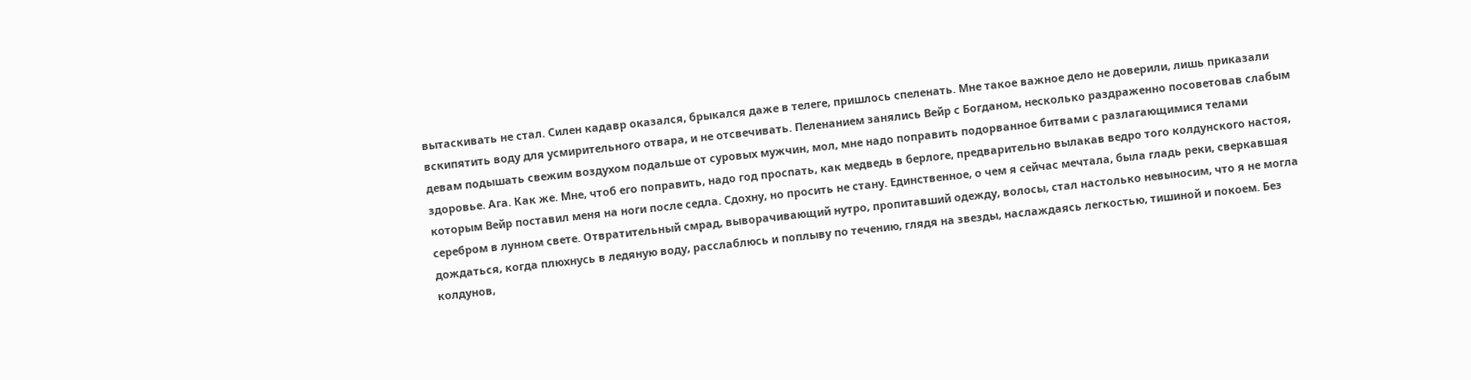вытаскивать не стал. Силен кадавр оказался, брыкался даже в телеге, пришлось спеленать. Мне такое важное дело не доверили, лишь приказали вскипятить воду для усмирительного отвара, и не отсвечивать. Пеленанием занялись Вейр с Богданом, несколько раздраженно посоветовав слабым девам подышать свежим воздухом подальше от суровых мужчин, мол, мне надо поправить подорванное битвами с разлагающимися телами здоровье. Ага. Как же. Мне, чтоб его поправить, надо год проспать, как медведь в берлоге, предварительно вылакав ведро того колдунского настоя, которым Вейр поставил меня на ноги после седла. Сдохну, но просить не стану. Единственное, о чем я сейчас мечтала, была гладь реки, сверкавшая серебром в лунном свете. Отвратительный смрад, выворачивающий нутро, пропитавший одежду, волосы, стал настолько невыносим, что я не могла дождаться, когда плюхнусь в ледяную воду, расслаблюсь и поплыву по течению, глядя на звезды, наслаждаясь легкостью, тишиной и покоем. Без колдунов,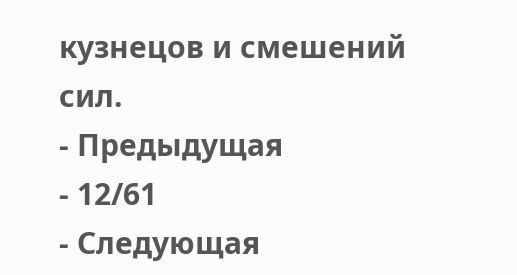кузнецов и смешений сил.
- Предыдущая
- 12/61
- Следующая